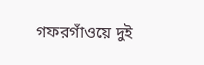গফরগাঁওয়ে দুই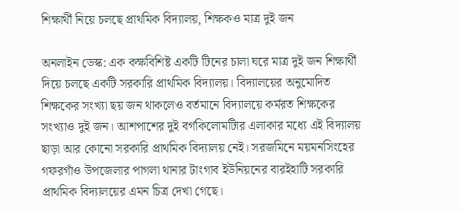শিক্ষার্থী নিয়ে চলছে প্ৰাথমিক বিদ্যালয়, শিক্ষকও মাত্র দুই জন

অনলাইন ডেস্ক: এক কক্ষবিশিষ্ট একটি টিনের চালা ঘরে মাত্র দুই জন শিক্ষার্থী দিয়ে চলছে একটি সরকারি প্রাথমিক বিদ্যালয়। বিদ্যালয়ের অনুমোদিত শিক্ষকের সংখ্যা ছয় জন থাকলেও বর্তমানে বিদ্যালয়ে কর্মরত শিক্ষকের সংখ্যাও দুই জন। আশপাশের দুই বর্গকিলোমটিার এলাকার মধ্যে এই বিদ্যালয় ছাড়া আর কোনো সরকারি প্রাথমিক বিদ্যালয় নেই। সরজমিনে ময়মনসিংহের গফরগাঁও উপজেলার পাগলা থানার টাংগাব ইউনিয়নের বারইহাটি সরকারি প্রাথমিক বিদ্যালয়ের এমন চিত্র দেখা গেছে।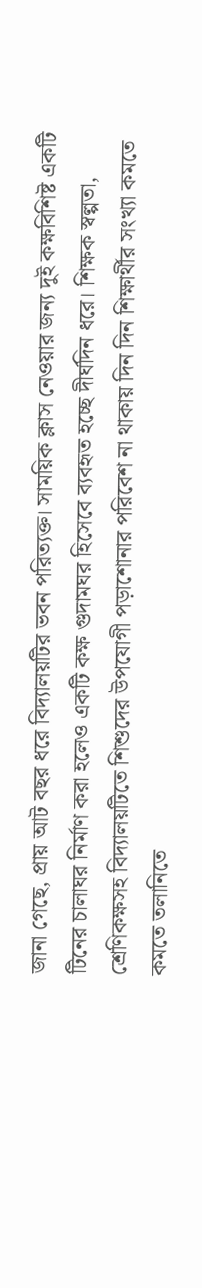জানা গেছে, প্রায় আট বছর ধরে বিদ্যালয়টির ভবন পরিত্যক্ত। সাময়িক ক্লাস নেওয়ার জন্য দুই কক্ষবিশিষ্ট একটি টিনের চালাঘর নির্মাণ করা হলেও একটি কক্ষ গুদামঘর হিসেবে ব্যবহৃত হচ্ছে দীর্ঘদিন ধরে। শিক্ষক স্বল্পতা, শ্রেণিকক্ষসহ বিদ্যালয়টিতে শিশুদের উপযোগী পড়াশোনার পরিবেশ না থাকায় দিন দিন শিক্ষার্থীর সংখ্যা কমতে কমতে তলানিতে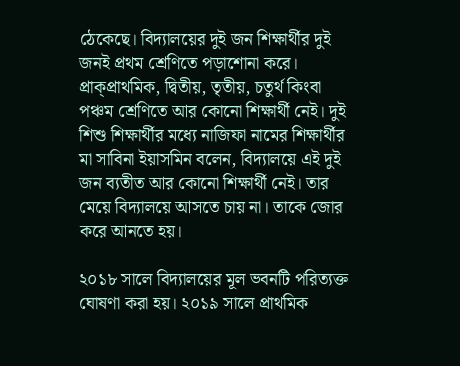ঠেকেছে। বিদ্যালয়ের দুই জন শিক্ষার্থীর দুই জনই প্রথম শ্রেণিতে পড়াশোনা করে। প্রাক্প্রা‌থমিক, দ্বিতীয়, তৃতীয়, চতুর্থ কিংবা পঞ্চম শ্রেণিতে আর কোনো শিক্ষার্থী নেই। দুই শিশু শিক্ষার্থীর মধ্যে নাজিফা নামের শিক্ষার্থীর মা সাবিনা ইয়াসমিন বলেন, বিদ্যালয়ে এই দুই জন ব্যতীত আর কোনো শিক্ষার্থী নেই। তার মেয়ে বিদ্যালয়ে আসতে চায় না। তাকে জোর করে আনতে হয়।

২০১৮ সালে বিদ্যালয়ের মূল ভবনটি পরিত্যক্ত ঘোষণা করা হয়। ২০১৯ সালে প্রাথমিক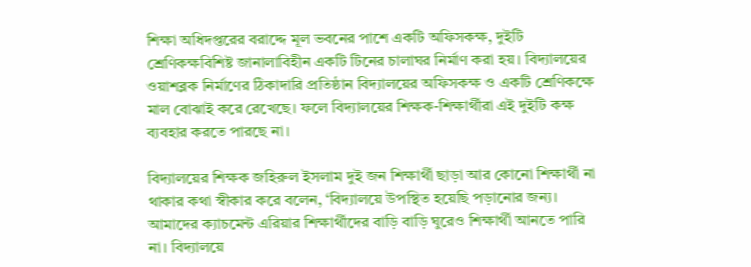শিক্ষা অধিদপ্তরের বরাদ্দে মূল ভবনের পাশে একটি অফিসকক্ষ, দুইটি শ্রেণিকক্ষবিশিষ্ট জানালাবিহীন একটি টিনের চালাঘর নির্মাণ করা হয়। বিদ্যালয়ের ওয়াশব্লক নির্মাণের ঠিকাদারি প্রতিষ্ঠান বিদ্যালয়ের অফিসকক্ষ ও একটি শ্রেণিকক্ষে মাল বোঝাই করে রেখেছে। ফলে বিদ্যালয়ের শিক্ষক-শিক্ষার্থীরা এই দুইটি কক্ষ ব্যবহার করতে পারছে না।

বিদ্যালয়ের শিক্ষক জহিরুল ইসলাম দুই জন শিক্ষার্থী ছাড়া আর কোনো শিক্ষার্থী না থাকার কথা স্বীকার করে বলেন, ‘বিদ্যালয়ে উপস্থিত হয়েছি পড়ানোর জন্য। আমাদের ক্যাচমেন্ট এরিয়ার শিক্ষার্থীদের বাড়ি বাড়ি ঘুরেও শিক্ষার্থী আনতে পারি না। বিদ্যালয়ে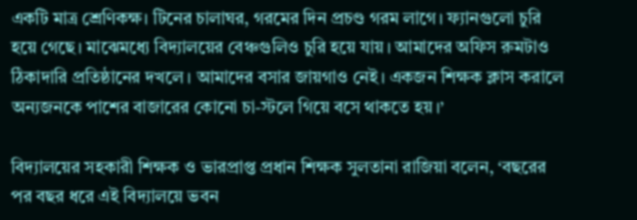একটি মাত্র শ্রেণিকক্ষ। টিনের চালাঘর, গরমের দিন প্রচণ্ড গরম লাগে। ফ্যানগুলো চুরি হয়ে গেছে। মাঝেমধ্যে বিদ্যালয়ের বেঞ্চগুলিও চুরি হয়ে যায়। আমাদের অফিস রুমটাও ঠিকাদারি প্রতিষ্ঠানের দখলে। আমাদের বসার জায়গাও নেই। একজন শিক্ষক ক্লাস করালে অন্যজনকে পাশের বাজারের কোনো চা-স্টলে গিয়ে বসে থাকতে হয়।’

বিদ্যালয়ের সহকারী শিক্ষক ও ভারপ্রাপ্ত প্রধান শিক্ষক সুলতানা রাজিয়া বলেন, ‘বছরের পর বছর ধরে এই বিদ্যালয়ে ভবন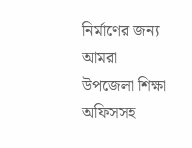নির্মাণের জন্য আমরা উপজেলা শিক্ষা অফিসসহ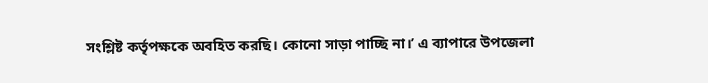সংশ্লিষ্ট কর্তৃপক্ষকে অবহিত করছি। কোনো সাড়া পাচ্ছি না।’ এ ব্যাপারে উপজেলা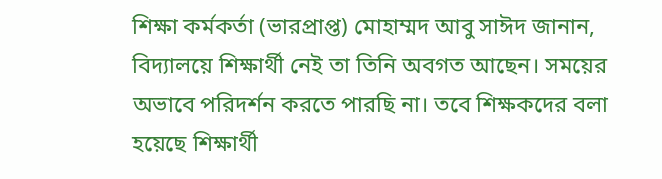শিক্ষা কর্মকর্তা (ভারপ্রাপ্ত) মোহাম্মদ আবু সাঈদ জানান, বিদ্যালয়ে শিক্ষার্থী নেই তা তিনি অবগত আছেন। সময়ের অভাবে পরিদর্শন করতে পারছি না। তবে শিক্ষকদের বলা হয়েছে শিক্ষার্থী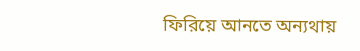ফিরিয়ে আনতে অন্যথায়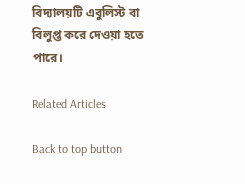বিদ্যালয়টি এবুলিস্ট বা বিলুপ্ত করে দেওয়া হতে পারে।

Related Articles

Back to top button